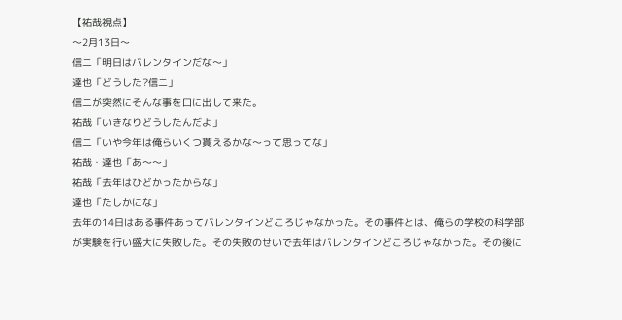【祐哉視点】
〜2月13日〜
信二「明日はバレンタインだな〜」
達也「どうした?信二」
信二が突然にそんな事を口に出して来た。
祐哉「いきなりどうしたんだよ」
信二「いや今年は俺らいくつ貰えるかな〜って思ってな」
祐哉・達也「あ〜〜」
祐哉「去年はひどかったからな」
達也「たしかにな」
去年の14日はある事件あってバレンタインどころじゃなかった。その事件とは、俺らの学校の科学部が実験を行い盛大に失敗した。その失敗のせいで去年はバレンタインどころじゃなかった。その後に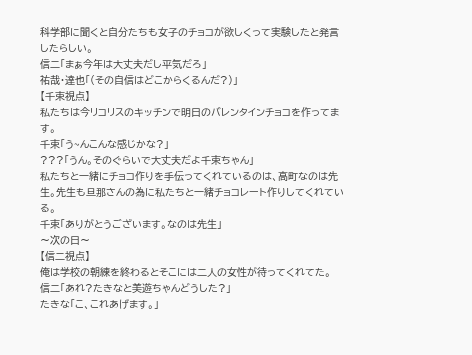科学部に聞くと自分たちも女子のチョコが欲しくって実験したと発言したらしい。
信二「まぁ今年は大丈夫だし平気だろ」
祐哉・達也「(その自信はどこからくるんだ?)」
【千束視点】
私たちは今リコリスのキッチンで明日のバレンタインチョコを作ってます。
千束「う~んこんな感じかな?」
???「うん。そのぐらいで大丈夫だよ千束ちゃん」
私たちと一緒にチョコ作りを手伝ってくれているのは、高町なのは先生。先生も旦那さんの為に私たちと一緒チョコレート作りしてくれている。
千束「ありがとうございます。なのは先生」
〜次の日〜
【信二視点】
俺は学校の朝練を終わるとそこには二人の女性が待ってくれてた。
信二「あれ?たきなと美遊ちゃんどうした?」
たきな「こ、これあげます。」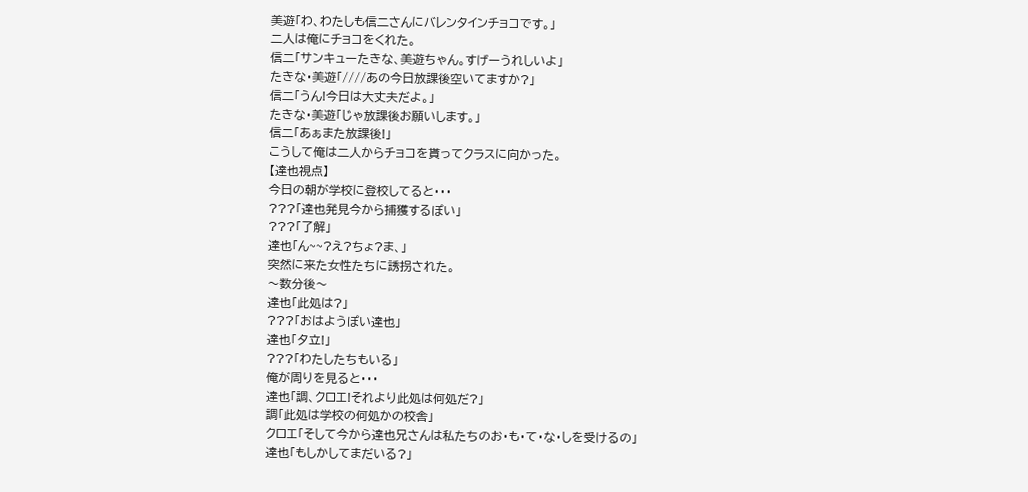美遊「わ、わたしも信二さんにバレンタインチョコです。」
二人は俺にチョコをくれた。
信二「サンキューたきな、美遊ちゃん。すげーうれしいよ」
たきな・美遊「////あの今日放課後空いてますか?」
信二「うん!今日は大丈夫だよ。」
たきな・美遊「じゃ放課後お願いします。」
信二「あぁまた放課後!」
こうして俺は二人からチョコを貰ってクラスに向かった。
【達也視点】
今日の朝が学校に登校してると・・・
???「達也発見今から捕獲するぽい」
???「了解」
達也「ん~~?え?ちょ?ま、」
突然に来た女性たちに誘拐された。
〜数分後〜
達也「此処は?」
???「おはようぽい達也」
達也「夕立!」
???「わたしたちもいる」
俺が周りを見ると・・・
達也「調、クロエ!それより此処は何処だ?」
調「此処は学校の何処かの校舎」
クロエ「そして今から達也兄さんは私たちのお・も・て・な・しを受けるの」
達也「もしかしてまだいる?」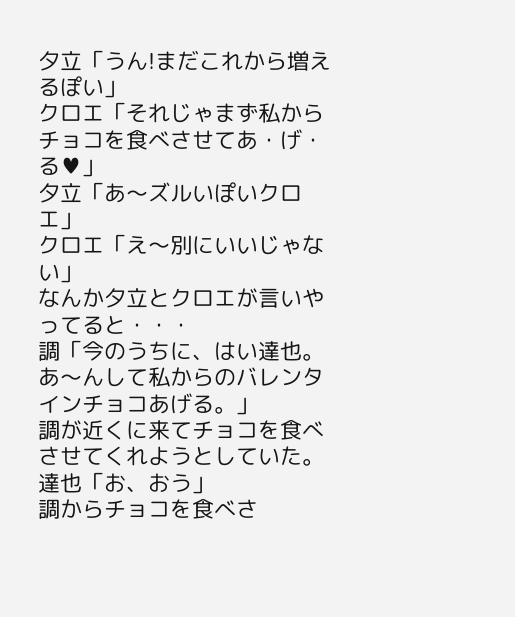夕立「うん!まだこれから増えるぽい」
クロエ「それじゃまず私からチョコを食べさせてあ・げ・る♥」
夕立「あ〜ズルいぽいクロエ」
クロエ「え〜別にいいじゃない」
なんか夕立とクロエが言いやってると・・・
調「今のうちに、はい達也。あ〜んして私からのバレンタインチョコあげる。」
調が近くに来てチョコを食べさせてくれようとしていた。
達也「お、おう」
調からチョコを食べさ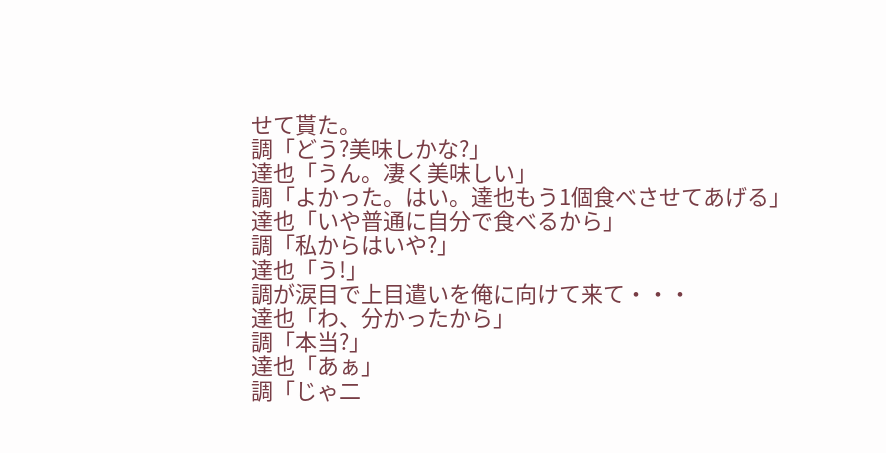せて貰た。
調「どう?美味しかな?」
達也「うん。凄く美味しい」
調「よかった。はい。達也もう1個食べさせてあげる」
達也「いや普通に自分で食べるから」
調「私からはいや?」
達也「う!」
調が涙目で上目遣いを俺に向けて来て・・・
達也「わ、分かったから」
調「本当?」
達也「あぁ」
調「じゃ二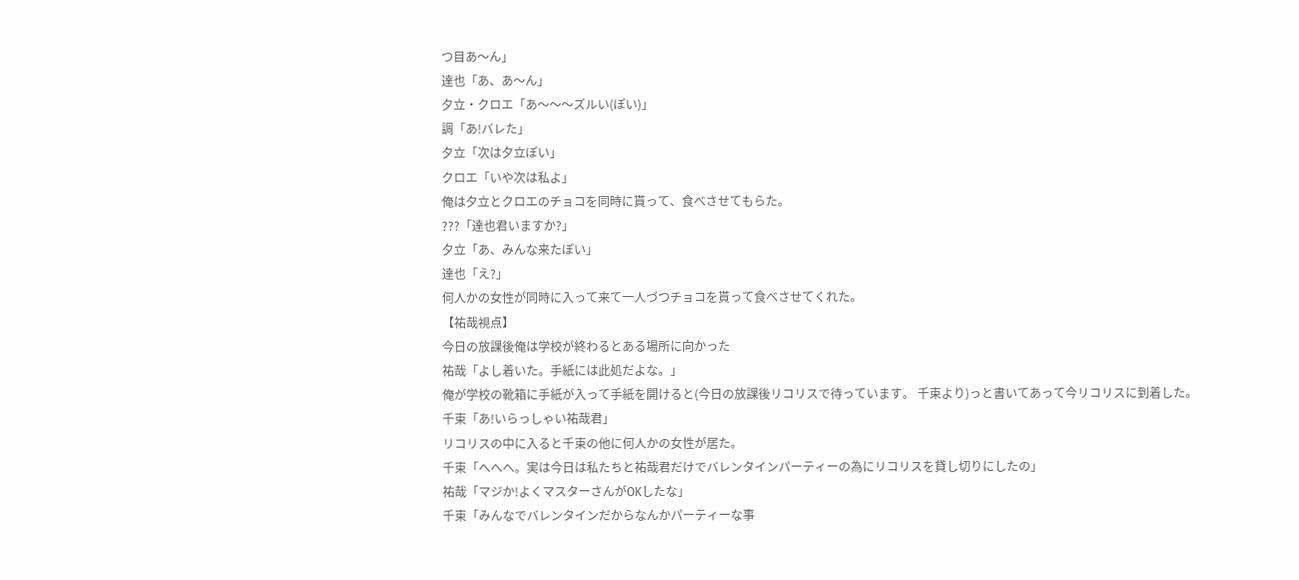つ目あ〜ん」
達也「あ、あ〜ん」
夕立・クロエ「あ〜〜〜ズルい(ぽい)」
調「あ!バレた」
夕立「次は夕立ぽい」
クロエ「いや次は私よ」
俺は夕立とクロエのチョコを同時に貰って、食べさせてもらた。
???「達也君いますか?」
夕立「あ、みんな来たぽい」
達也「え?」
何人かの女性が同時に入って来て一人づつチョコを貰って食べさせてくれた。
【祐哉視点】
今日の放課後俺は学校が終わるとある場所に向かった
祐哉「よし着いた。手紙には此処だよな。」
俺が学校の靴箱に手紙が入って手紙を開けると(今日の放課後リコリスで待っています。 千束より)っと書いてあって今リコリスに到着した。
千束「あ!いらっしゃい祐哉君」
リコリスの中に入ると千束の他に何人かの女性が居た。
千束「へへへ。実は今日は私たちと祐哉君だけでバレンタインパーティーの為にリコリスを貸し切りにしたの」
祐哉「マジか!よくマスターさんがOKしたな」
千束「みんなでバレンタインだからなんかパーティーな事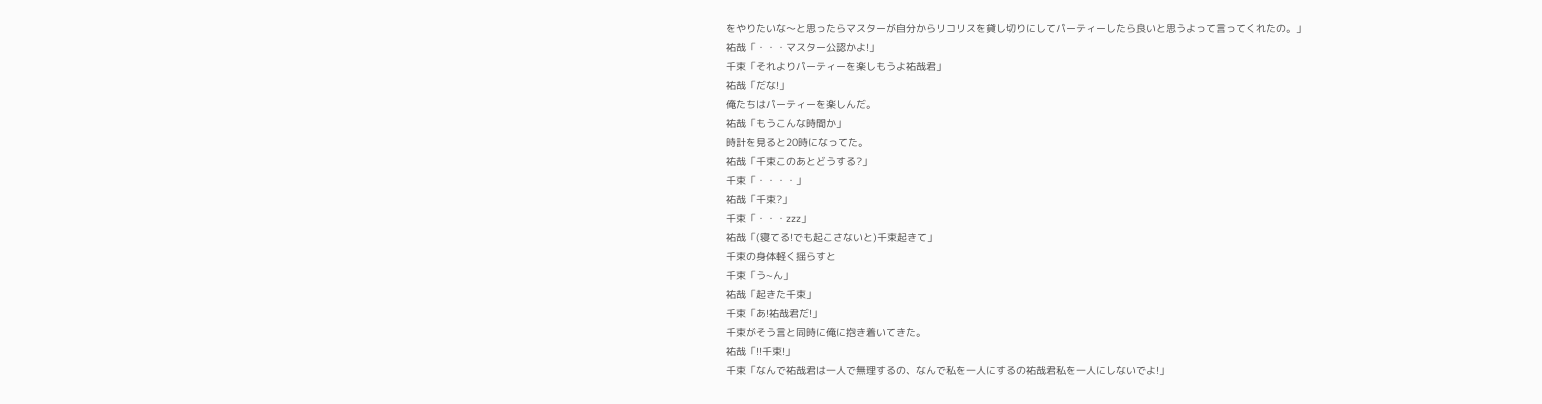をやりたいな〜と思ったらマスターが自分からリコリスを貸し切りにしてパーティーしたら良いと思うよって言ってくれたの。」
祐哉「・・・マスター公認かよ!」
千束「それよりパーティーを楽しもうよ祐哉君」
祐哉「だな!」
俺たちはパーティーを楽しんだ。
祐哉「もうこんな時間か」
時計を見ると20時になってた。
祐哉「千束このあとどうする?」
千束「・・・・」
祐哉「千束?」
千束「・・・zzz」
祐哉「(寝てる!でも起こさないと)千束起きて」
千束の身体軽く揺らすと
千束「う~ん」
祐哉「起きた千束」
千束「あ!祐哉君だ!」
千束がそう言と同時に俺に抱き着いてきた。
祐哉「!!千束!」
千束「なんで祐哉君は一人で無理するの、なんで私を一人にするの祐哉君私を一人にしないでよ!」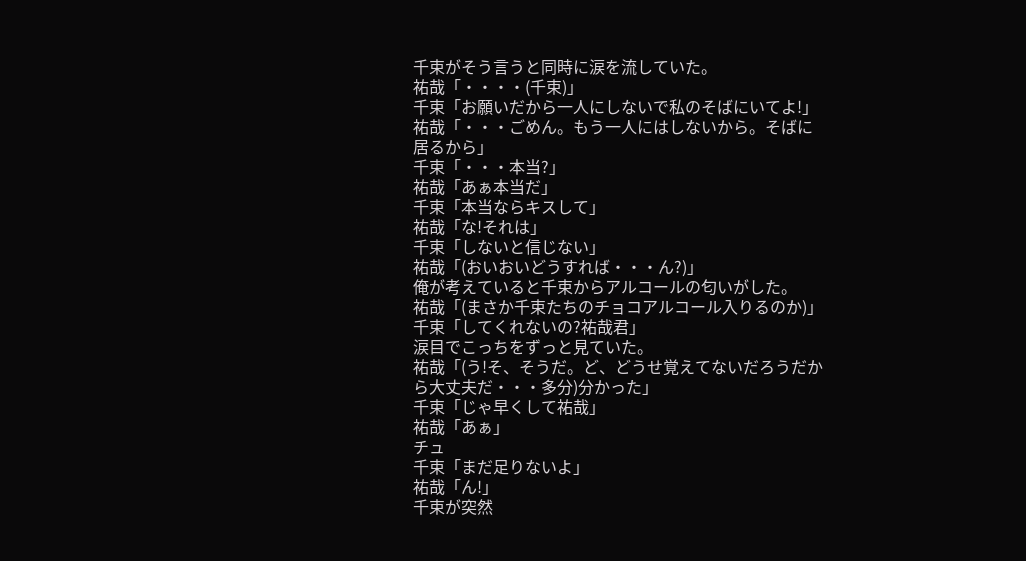千束がそう言うと同時に涙を流していた。
祐哉「・・・・(千束)」
千束「お願いだから一人にしないで私のそばにいてよ!」
祐哉「・・・ごめん。もう一人にはしないから。そばに居るから」
千束「・・・本当?」
祐哉「あぁ本当だ」
千束「本当ならキスして」
祐哉「な!それは」
千束「しないと信じない」
祐哉「(おいおいどうすれば・・・ん?)」
俺が考えていると千束からアルコールの匂いがした。
祐哉「(まさか千束たちのチョコアルコール入りるのか)」
千束「してくれないの?祐哉君」
涙目でこっちをずっと見ていた。
祐哉「(う!そ、そうだ。ど、どうせ覚えてないだろうだから大丈夫だ・・・多分)分かった」
千束「じゃ早くして祐哉」
祐哉「あぁ」
チュ
千束「まだ足りないよ」
祐哉「ん!」
千束が突然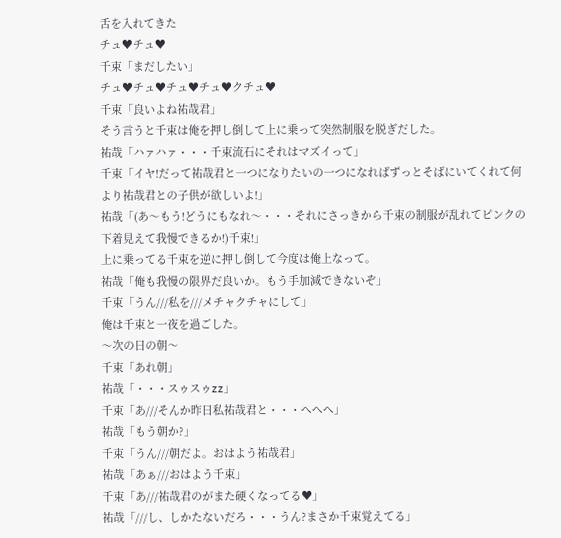舌を入れてきた
チュ♥チュ♥
千束「まだしたい」
チュ♥チュ♥チュ♥チュ♥クチュ♥
千束「良いよね祐哉君」
そう言うと千束は俺を押し倒して上に乗って突然制服を脱ぎだした。
祐哉「ハァハァ・・・千束流石にそれはマズイって」
千束「イヤ!だって祐哉君と一つになりたいの一つになればずっとそばにいてくれて何より祐哉君との子供が欲しいよ!」
祐哉「(あ〜もう!どうにもなれ〜・・・それにさっきから千束の制服が乱れてピンクの下着見えて我慢できるか!)千束!」
上に乗ってる千束を逆に押し倒して今度は俺上なって。
祐哉「俺も我慢の限界だ良いか。もう手加減できないぞ」
千束「うん///私を///メチャクチャにして」
俺は千束と一夜を過ごした。
〜次の日の朝〜
千束「あれ朝」
祐哉「・・・スゥスゥzz」
千束「あ///そんか昨日私祐哉君と・・・へへへ」
祐哉「もう朝か?」
千束「うん///朝だよ。おはよう祐哉君」
祐哉「あぁ///おはよう千束」
千束「あ///祐哉君のがまた硬くなってる♥」
祐哉「///し、しかたないだろ・・・うん?まさか千束覚えてる」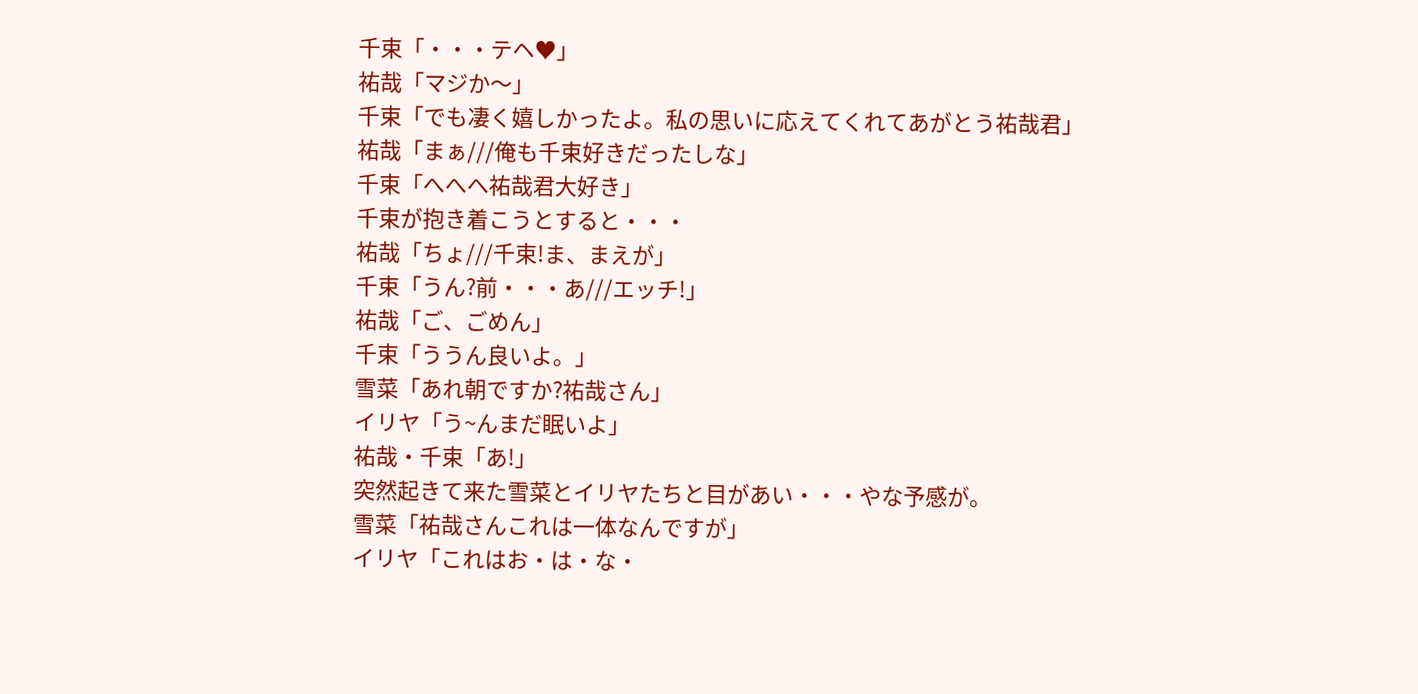千束「・・・テヘ♥」
祐哉「マジか〜」
千束「でも凄く嬉しかったよ。私の思いに応えてくれてあがとう祐哉君」
祐哉「まぁ///俺も千束好きだったしな」
千束「へへへ祐哉君大好き」
千束が抱き着こうとすると・・・
祐哉「ちょ///千束!ま、まえが」
千束「うん?前・・・あ///エッチ!」
祐哉「ご、ごめん」
千束「ううん良いよ。」
雪菜「あれ朝ですか?祐哉さん」
イリヤ「う~んまだ眠いよ」
祐哉・千束「あ!」
突然起きて来た雪菜とイリヤたちと目があい・・・やな予感が。
雪菜「祐哉さんこれは一体なんですが」
イリヤ「これはお・は・な・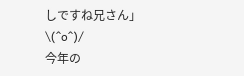しですね兄さん」
\(^o^)/
今年の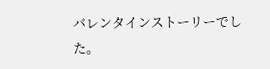バレンタインストーリーでした。